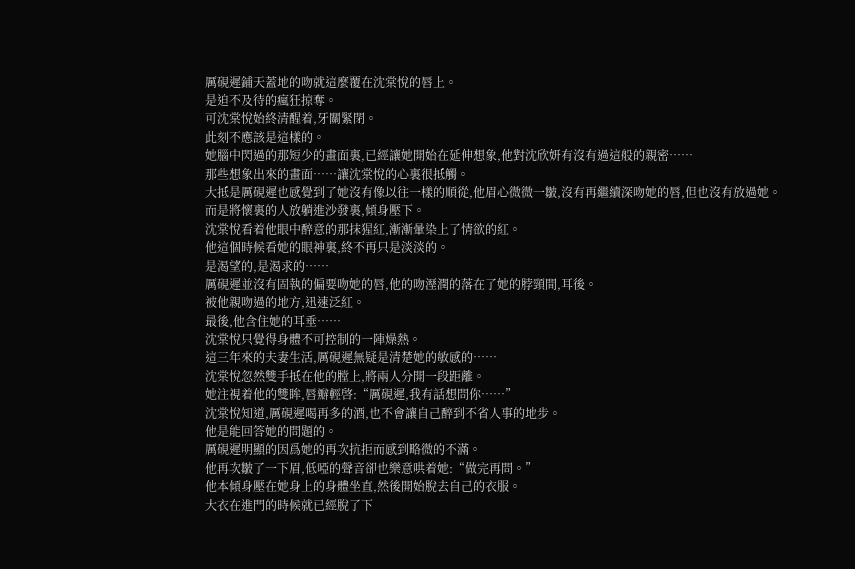厲硯遲鋪天蓋地的吻就這麼覆在沈棠悅的唇上。
是迫不及待的瘋狂掠奪。
可沈棠悅始終清醒着,牙關緊閉。
此刻不應該是這樣的。
她腦中閃過的那短少的畫面裏,已經讓她開始在延伸想象,他對沈欣妍有沒有過這般的親密……
那些想象出來的畫面……讓沈棠悅的心裏很抵觸。
大抵是厲硯遲也感覺到了她沒有像以往一樣的順從,他眉心微微一皺,沒有再繼續深吻她的唇,但也沒有放過她。
而是將懷裏的人放躺進沙發裏,傾身壓下。
沈棠悅看着他眼中醉意的那抹猩紅,漸漸暈染上了情欲的紅。
他這個時候看她的眼神裏,終不再只是淡淡的。
是渴望的,是渴求的……
厲硯遲並沒有固執的偏要吻她的唇,他的吻溼潤的落在了她的脖頸間,耳後。
被他親吻過的地方,迅速泛紅。
最後,他含住她的耳垂……
沈棠悅只覺得身體不可控制的一陣燥熱。
這三年來的夫妻生活,厲硯遲無疑是清楚她的敏感的……
沈棠悅忽然雙手抵在他的膛上,將兩人分開一段距離。
她注視着他的雙眸,唇瓣輕啓:“厲硯遲,我有話想問你……”
沈棠悅知道,厲硯遲喝再多的酒,也不會讓自己醉到不省人事的地步。
他是能回答她的問題的。
厲硯遲明顯的因爲她的再次抗拒而感到略微的不滿。
他再次皺了一下眉,低啞的聲音卻也樂意哄着她:“做完再問。”
他本傾身壓在她身上的身體坐直,然後開始脫去自己的衣服。
大衣在進門的時候就已經脫了下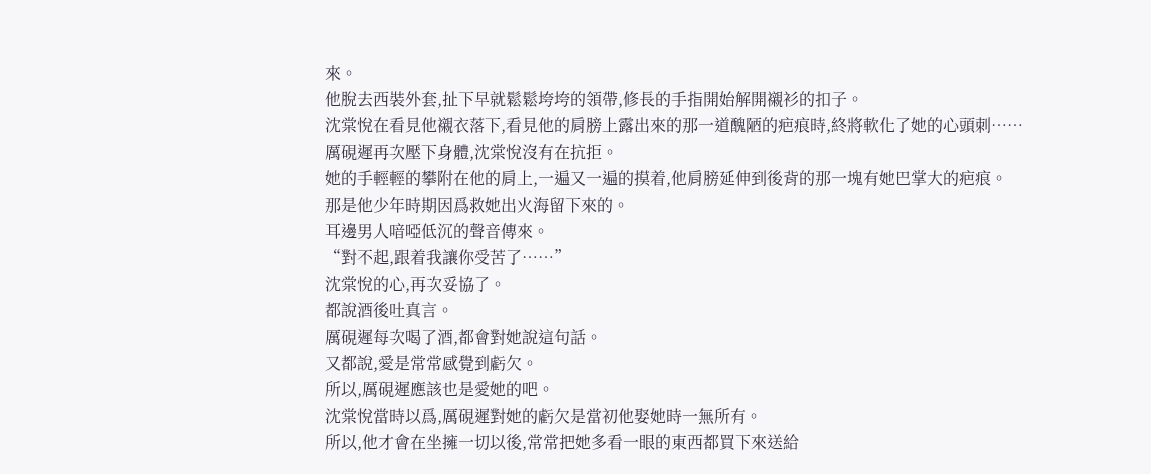來。
他脫去西裝外套,扯下早就鬆鬆垮垮的領帶,修長的手指開始解開襯衫的扣子。
沈棠悅在看見他襯衣落下,看見他的肩膀上露出來的那一道醜陋的疤痕時,終將軟化了她的心頭刺……
厲硯遲再次壓下身體,沈棠悅沒有在抗拒。
她的手輕輕的攀附在他的肩上,一遍又一遍的摸着,他肩膀延伸到後背的那一塊有她巴掌大的疤痕。
那是他少年時期因爲救她出火海留下來的。
耳邊男人喑啞低沉的聲音傳來。
“對不起,跟着我讓你受苦了……”
沈棠悅的心,再次妥協了。
都說酒後吐真言。
厲硯遲每次喝了酒,都會對她說這句話。
又都說,愛是常常感覺到虧欠。
所以,厲硯遲應該也是愛她的吧。
沈棠悅當時以爲,厲硯遲對她的虧欠是當初他娶她時一無所有。
所以,他才會在坐擁一切以後,常常把她多看一眼的東西都買下來送給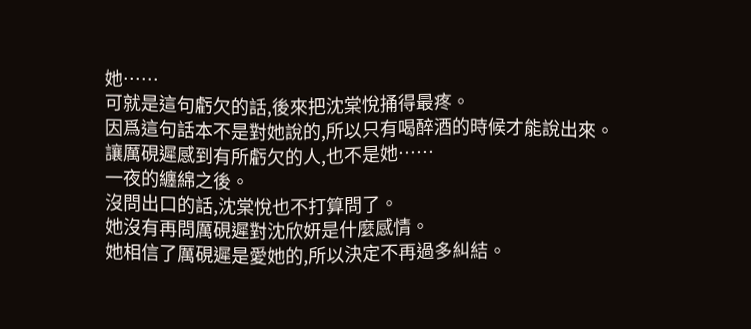她……
可就是這句虧欠的話,後來把沈棠悅捅得最疼。
因爲這句話本不是對她說的,所以只有喝醉酒的時候才能說出來。
讓厲硯遲感到有所虧欠的人,也不是她……
一夜的纏綿之後。
沒問出口的話,沈棠悅也不打算問了。
她沒有再問厲硯遲對沈欣妍是什麼感情。
她相信了厲硯遲是愛她的,所以決定不再過多糾結。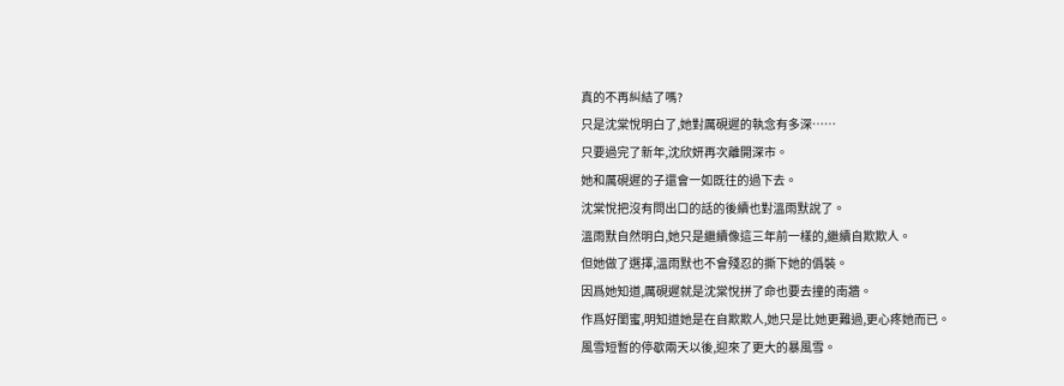真的不再糾結了嗎?
只是沈棠悅明白了,她對厲硯遲的執念有多深……
只要過完了新年,沈欣妍再次離開深市。
她和厲硯遲的子還會一如既往的過下去。
沈棠悅把沒有問出口的話的後續也對溫雨默說了。
溫雨默自然明白,她只是繼續像這三年前一樣的,繼續自欺欺人。
但她做了選擇,溫雨默也不會殘忍的撕下她的僞裝。
因爲她知道,厲硯遲就是沈棠悅拼了命也要去撞的南牆。
作爲好閨蜜,明知道她是在自欺欺人,她只是比她更難過,更心疼她而已。
風雪短暫的停歇兩天以後,迎來了更大的暴風雪。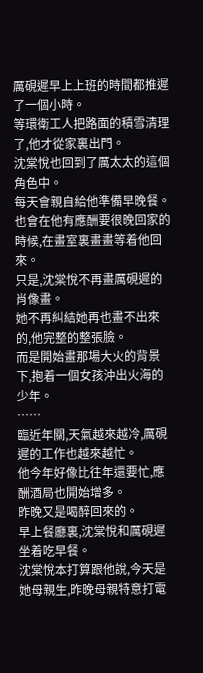厲硯遲早上上班的時間都推遲了一個小時。
等環衛工人把路面的積雪清理了,他才從家裏出門。
沈棠悅也回到了厲太太的這個角色中。
每天會親自給他準備早晚餐。
也會在他有應酬要很晚回家的時候,在畫室裏畫畫等着他回來。
只是,沈棠悅不再畫厲硯遲的肖像畫。
她不再糾結她再也畫不出來的,他完整的整張臉。
而是開始畫那場大火的背景下,抱着一個女孩沖出火海的少年。
……
臨近年關,天氣越來越冷,厲硯遲的工作也越來越忙。
他今年好像比往年還要忙,應酬酒局也開始增多。
昨晚又是喝醉回來的。
早上餐廳裏,沈棠悅和厲硯遲坐着吃早餐。
沈棠悅本打算跟他說,今天是她母親生,昨晚母親特意打電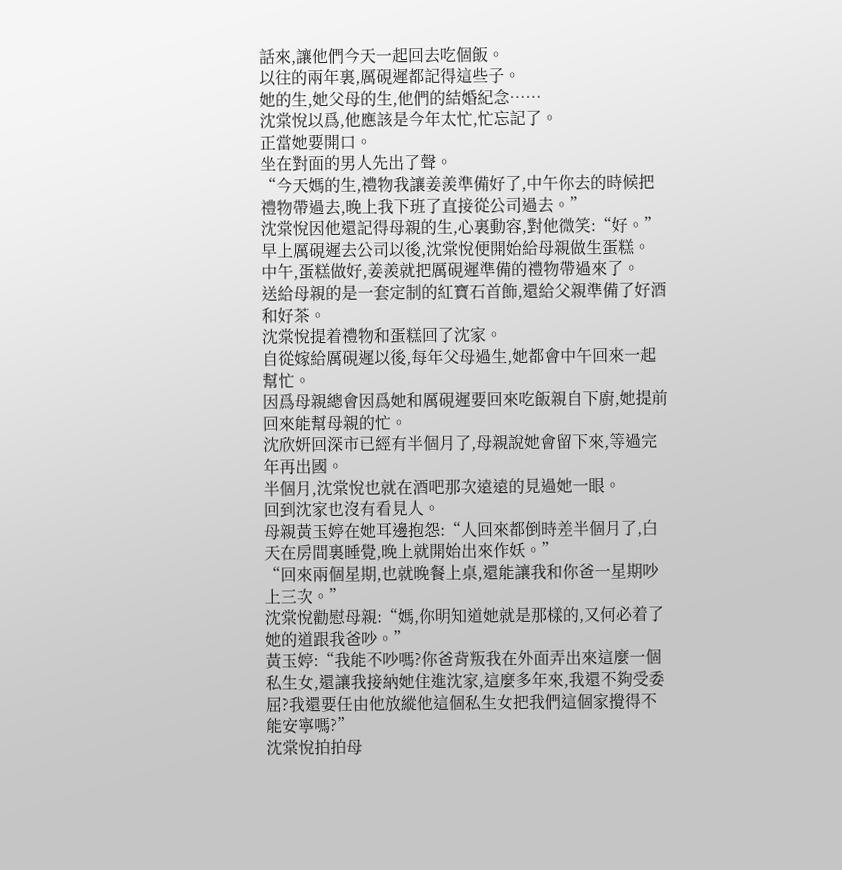話來,讓他們今天一起回去吃個飯。
以往的兩年裏,厲硯遲都記得這些子。
她的生,她父母的生,他們的結婚紀念……
沈棠悅以爲,他應該是今年太忙,忙忘記了。
正當她要開口。
坐在對面的男人先出了聲。
“今天媽的生,禮物我讓姜羨準備好了,中午你去的時候把禮物帶過去,晚上我下班了直接從公司過去。”
沈棠悅因他還記得母親的生,心裏動容,對他微笑:“好。”
早上厲硯遲去公司以後,沈棠悅便開始給母親做生蛋糕。
中午,蛋糕做好,姜羨就把厲硯遲準備的禮物帶過來了。
送給母親的是一套定制的紅寶石首飾,還給父親準備了好酒和好茶。
沈棠悅提着禮物和蛋糕回了沈家。
自從嫁給厲硯遲以後,每年父母過生,她都會中午回來一起幫忙。
因爲母親總會因爲她和厲硯遲要回來吃飯親自下廚,她提前回來能幫母親的忙。
沈欣妍回深市已經有半個月了,母親說她會留下來,等過完年再出國。
半個月,沈棠悅也就在酒吧那次遠遠的見過她一眼。
回到沈家也沒有看見人。
母親黃玉婷在她耳邊抱怨:“人回來都倒時差半個月了,白天在房間裏睡覺,晚上就開始出來作妖。”
“回來兩個星期,也就晚餐上桌,還能讓我和你爸一星期吵上三次。”
沈棠悅勸慰母親:“媽,你明知道她就是那樣的,又何必着了她的道跟我爸吵。”
黃玉婷:“我能不吵嗎?你爸背叛我在外面弄出來這麼一個私生女,還讓我接納她住進沈家,這麼多年來,我還不夠受委屈?我還要任由他放縱他這個私生女把我們這個家攪得不能安寧嗎?”
沈棠悅拍拍母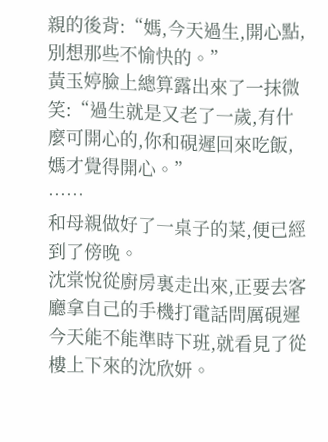親的後背:“媽,今天過生,開心點,別想那些不愉快的。”
黃玉婷臉上總算露出來了一抹微笑:“過生就是又老了一歲,有什麼可開心的,你和硯遲回來吃飯,媽才覺得開心。”
……
和母親做好了一桌子的菜,便已經到了傍晚。
沈棠悅從廚房裏走出來,正要去客廳拿自己的手機打電話問厲硯遲今天能不能準時下班,就看見了從樓上下來的沈欣妍。